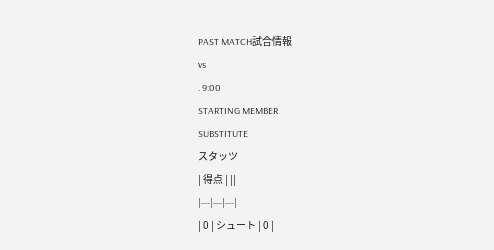PAST MATCH試合情報
vs
. 9:00
STARTING MEMBER
SUBSTITUTE
スタッツ
| 得点 | ||
|---|---|---|
| 0 | シュート | 0 |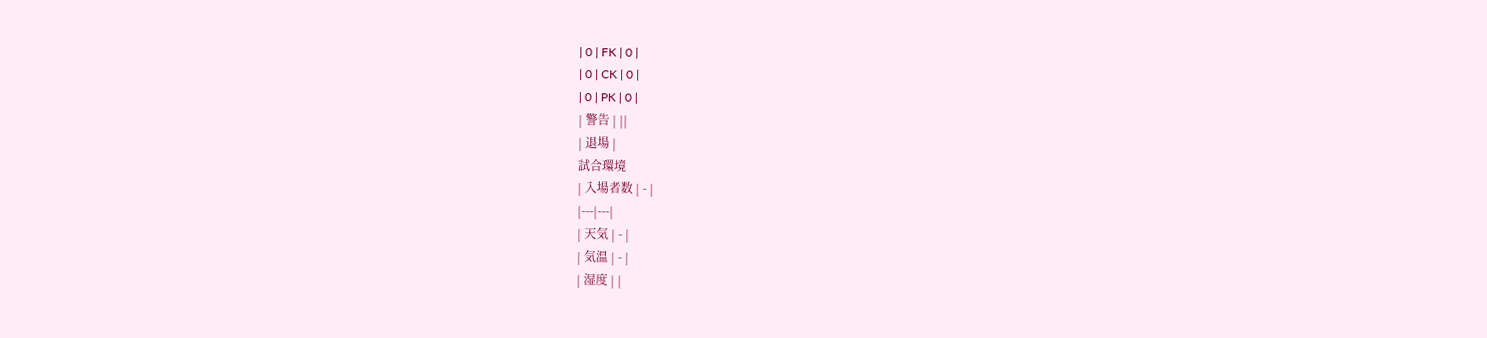| 0 | FK | 0 |
| 0 | CK | 0 |
| 0 | PK | 0 |
| 警告 | ||
| 退場 |
試合環境
| 入場者数 | - |
|---|---|
| 天気 | - |
| 気温 | - |
| 湿度 | |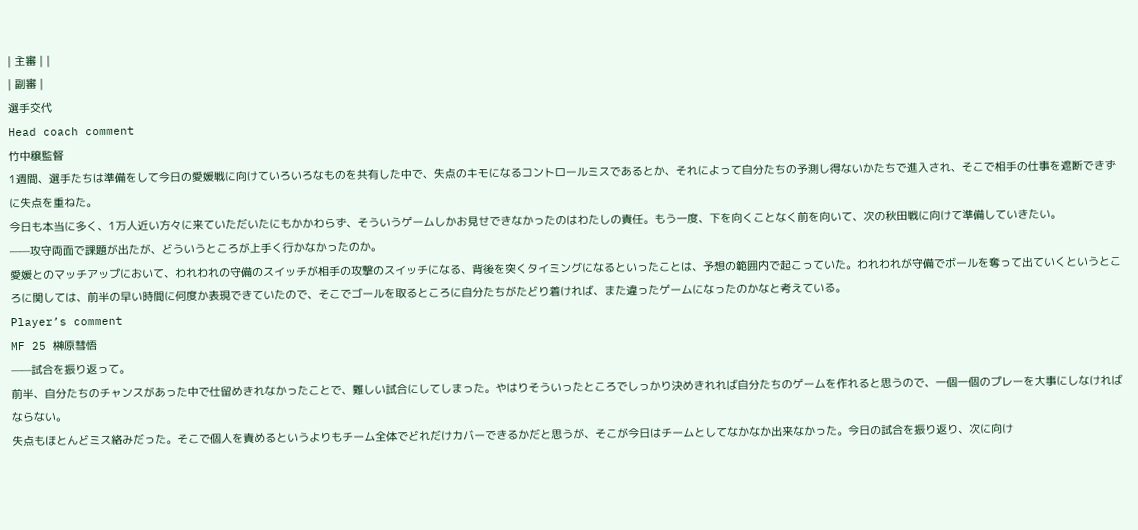| 主審 | |
| 副審 |
選手交代
Head coach comment
竹中穣監督
1週間、選手たちは準備をして今日の愛媛戦に向けていろいろなものを共有した中で、失点のキモになるコントロールミスであるとか、それによって自分たちの予測し得ないかたちで進入され、そこで相手の仕事を遮断できずに失点を重ねた。
今日も本当に多く、1万人近い方々に来ていただいたにもかかわらず、そういうゲームしかお見せできなかったのはわたしの責任。もう一度、下を向くことなく前を向いて、次の秋田戦に向けて準備していきたい。
——攻守両面で課題が出たが、どういうところが上手く行かなかったのか。
愛媛とのマッチアップにおいて、われわれの守備のスイッチが相手の攻撃のスイッチになる、背後を突くタイミングになるといったことは、予想の範囲内で起こっていた。われわれが守備でボールを奪って出ていくというところに関しては、前半の早い時間に何度か表現できていたので、そこでゴールを取るところに自分たちがたどり着ければ、また違ったゲームになったのかなと考えている。
Player’s comment
MF 25 榊原彗悟
——試合を振り返って。
前半、自分たちのチャンスがあった中で仕留めきれなかったことで、難しい試合にしてしまった。やはりそういったところでしっかり決めきれれば自分たちのゲームを作れると思うので、一個一個のプレーを大事にしなければならない。
失点もほとんどミス絡みだった。そこで個人を責めるというよりもチーム全体でどれだけカバーできるかだと思うが、そこが今日はチームとしてなかなか出来なかった。今日の試合を振り返り、次に向け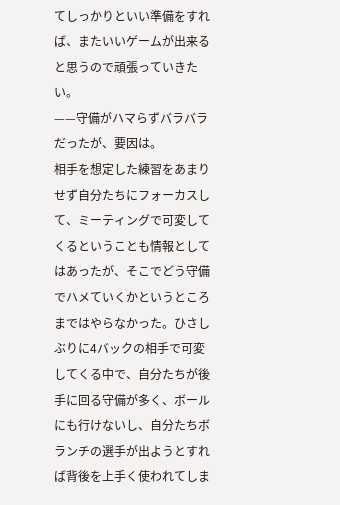てしっかりといい準備をすれば、またいいゲームが出来ると思うので頑張っていきたい。
——守備がハマらずバラバラだったが、要因は。
相手を想定した練習をあまりせず自分たちにフォーカスして、ミーティングで可変してくるということも情報としてはあったが、そこでどう守備でハメていくかというところまではやらなかった。ひさしぶりに4バックの相手で可変してくる中で、自分たちが後手に回る守備が多く、ボールにも行けないし、自分たちボランチの選手が出ようとすれば背後を上手く使われてしま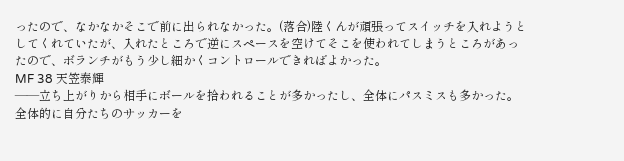ったので、なかなかそこで前に出られなかった。(落合)陸くんが頑張ってスイッチを入れようとしてくれていたが、入れたところで逆にスペースを空けてそこを使われてしまうところがあったので、ボランチがもう少し細かくコントロールできればよかった。
MF 38 天笠泰輝
——立ち上がりから相手にボールを拾われることが多かったし、全体にパスミスも多かった。
全体的に自分たちのサッカーを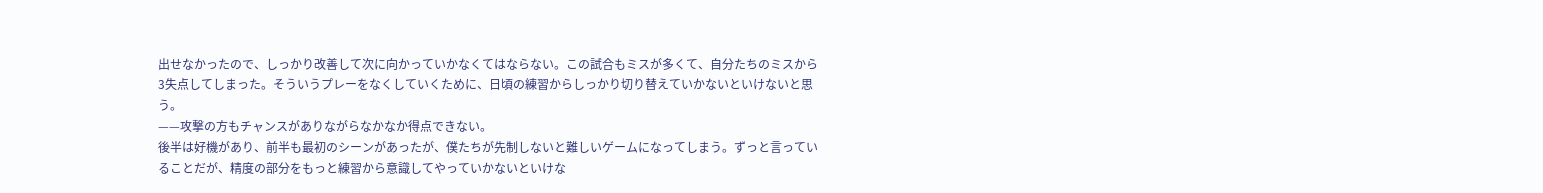出せなかったので、しっかり改善して次に向かっていかなくてはならない。この試合もミスが多くて、自分たちのミスから3失点してしまった。そういうプレーをなくしていくために、日頃の練習からしっかり切り替えていかないといけないと思う。
——攻撃の方もチャンスがありながらなかなか得点できない。
後半は好機があり、前半も最初のシーンがあったが、僕たちが先制しないと難しいゲームになってしまう。ずっと言っていることだが、精度の部分をもっと練習から意識してやっていかないといけな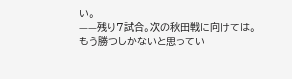い。
——残り7試合。次の秋田戦に向けては。
もう勝つしかないと思ってい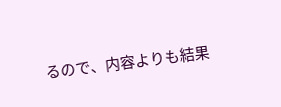るので、内容よりも結果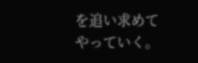を追い求めてやっていく。